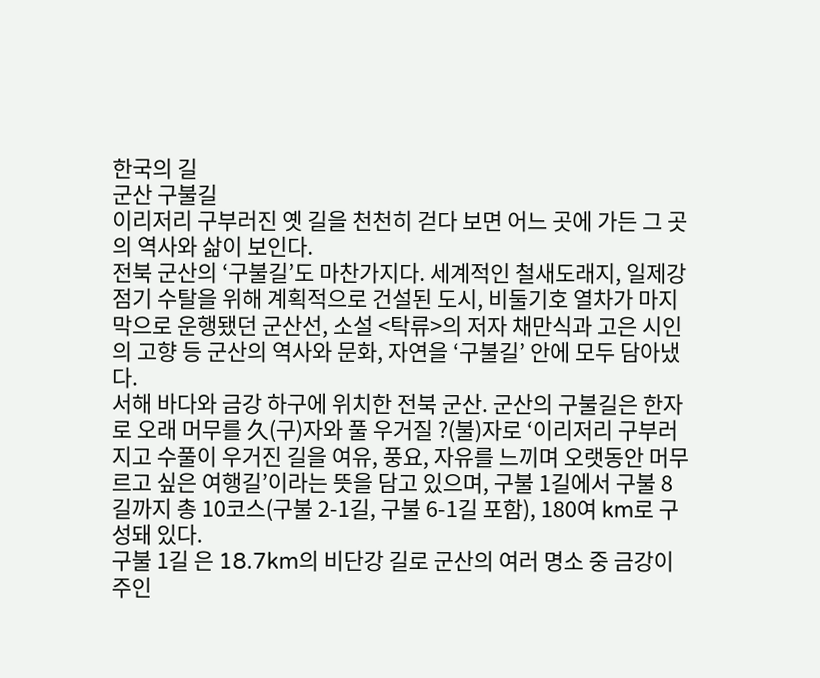한국의 길
군산 구불길
이리저리 구부러진 옛 길을 천천히 걷다 보면 어느 곳에 가든 그 곳의 역사와 삶이 보인다.
전북 군산의 ‘구불길’도 마찬가지다. 세계적인 철새도래지, 일제강점기 수탈을 위해 계획적으로 건설된 도시, 비둘기호 열차가 마지막으로 운행됐던 군산선, 소설 <탁류>의 저자 채만식과 고은 시인의 고향 등 군산의 역사와 문화, 자연을 ‘구불길’ 안에 모두 담아냈다.
서해 바다와 금강 하구에 위치한 전북 군산. 군산의 구불길은 한자로 오래 머무를 久(구)자와 풀 우거질 ?(불)자로 ‘이리저리 구부러지고 수풀이 우거진 길을 여유, 풍요, 자유를 느끼며 오랫동안 머무르고 싶은 여행길’이라는 뜻을 담고 있으며, 구불 1길에서 구불 8길까지 총 10코스(구불 2-1길, 구불 6-1길 포함), 180여 km로 구성돼 있다.
구불 1길 은 18.7km의 비단강 길로 군산의 여러 명소 중 금강이 주인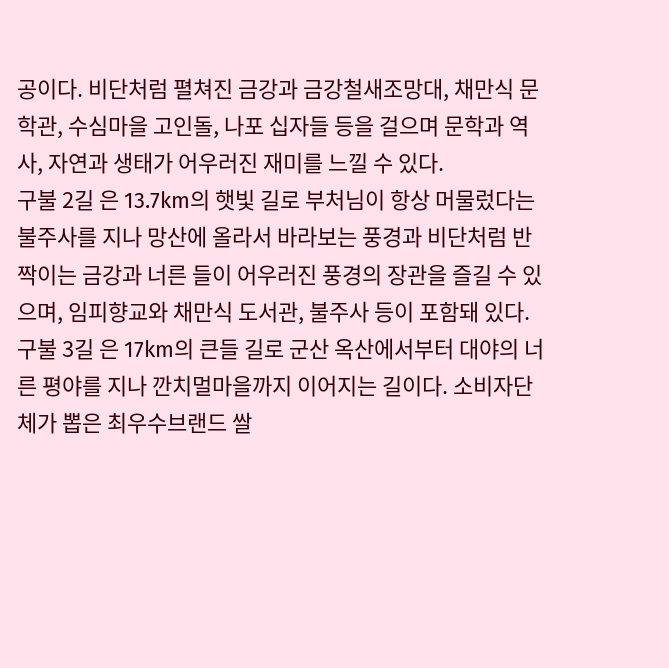공이다. 비단처럼 펼쳐진 금강과 금강철새조망대, 채만식 문학관, 수심마을 고인돌, 나포 십자들 등을 걸으며 문학과 역사, 자연과 생태가 어우러진 재미를 느낄 수 있다.
구불 2길 은 13.7km의 햇빛 길로 부처님이 항상 머물렀다는 불주사를 지나 망산에 올라서 바라보는 풍경과 비단처럼 반짝이는 금강과 너른 들이 어우러진 풍경의 장관을 즐길 수 있으며, 임피향교와 채만식 도서관, 불주사 등이 포함돼 있다.
구불 3길 은 17km의 큰들 길로 군산 옥산에서부터 대야의 너른 평야를 지나 깐치멀마을까지 이어지는 길이다. 소비자단체가 뽑은 최우수브랜드 쌀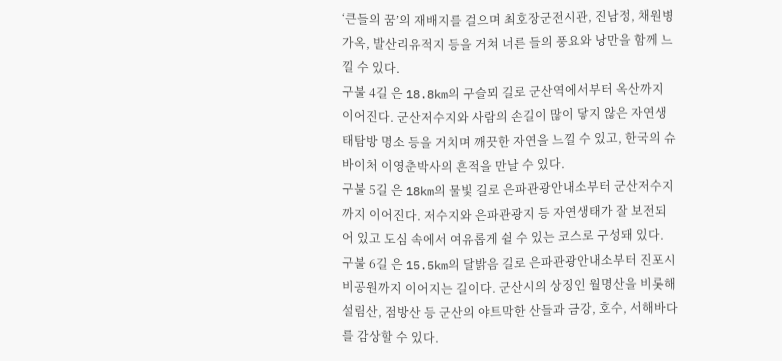‘큰들의 꿈’의 재배지를 걸으며 최호장군전시관, 진남정, 채원병가옥, 발산리유적지 등을 거쳐 너른 들의 풍요와 낭만을 함께 느낄 수 있다.
구불 4길 은 18.8km의 구슬뫼 길로 군산역에서부터 옥산까지 이어진다. 군산저수지와 사람의 손길이 많이 닿지 않은 자연생태탐방 명소 등을 거치며 깨끗한 자연을 느낄 수 있고, 한국의 슈바이처 이영춘박사의 흔적을 만날 수 있다.
구불 5길 은 18km의 물빛 길로 은파관광안내소부터 군산저수지까지 이어진다. 저수지와 은파관광지 등 자연생태가 잘 보전되어 있고 도심 속에서 여유롭게 쉴 수 있는 코스로 구성돼 있다.
구불 6길 은 15.5km의 달밝음 길로 은파관광안내소부터 진포시비공원까지 이어지는 길이다. 군산시의 상징인 월명산을 비롯해 설림산, 점방산 등 군산의 야트막한 산들과 금강, 호수, 서해바다를 감상할 수 있다.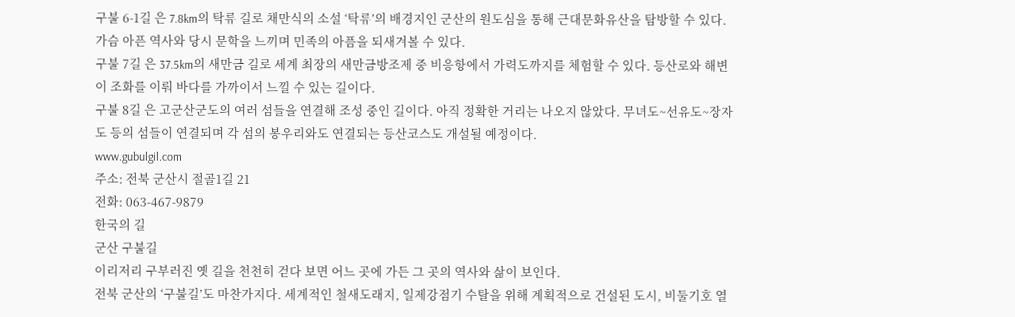구불 6-1길 은 7.8km의 탁류 길로 채만식의 소설 ‘탁류’의 배경지인 군산의 원도심을 통해 근대문화유산을 탐방할 수 있다. 가슴 아픈 역사와 당시 문학을 느끼며 민족의 아픔을 되새겨볼 수 있다.
구불 7길 은 37.5km의 새만금 길로 세계 최장의 새만금방조제 중 비응항에서 가력도까지를 체험할 수 있다. 등산로와 해변이 조화를 이뤄 바다를 가까이서 느낄 수 있는 길이다.
구불 8길 은 고군산군도의 여러 섬들을 연결해 조성 중인 길이다. 아직 정확한 거리는 나오지 않았다. 무녀도~선유도~장자도 등의 섬들이 연결되며 각 섬의 봉우리와도 연결되는 등산코스도 개설될 예정이다.
www.gubulgil.com
주소: 전북 군산시 절골1길 21
전화: 063-467-9879
한국의 길
군산 구불길
이리저리 구부러진 옛 길을 천천히 걷다 보면 어느 곳에 가든 그 곳의 역사와 삶이 보인다.
전북 군산의 ‘구불길’도 마찬가지다. 세계적인 철새도래지, 일제강점기 수탈을 위해 계획적으로 건설된 도시, 비둘기호 열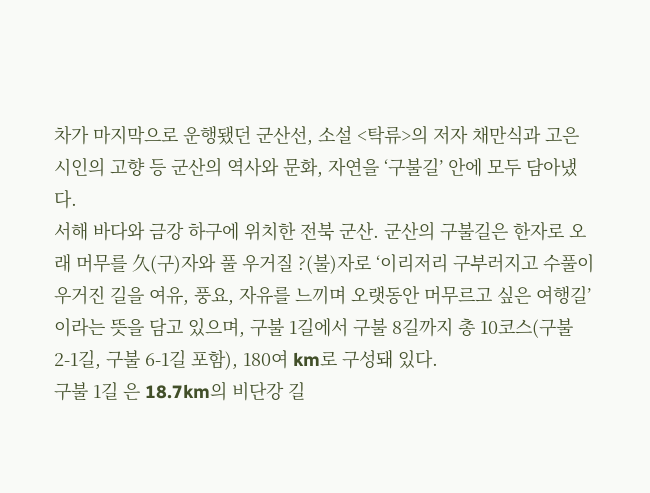차가 마지막으로 운행됐던 군산선, 소설 <탁류>의 저자 채만식과 고은 시인의 고향 등 군산의 역사와 문화, 자연을 ‘구불길’ 안에 모두 담아냈다.
서해 바다와 금강 하구에 위치한 전북 군산. 군산의 구불길은 한자로 오래 머무를 久(구)자와 풀 우거질 ?(불)자로 ‘이리저리 구부러지고 수풀이 우거진 길을 여유, 풍요, 자유를 느끼며 오랫동안 머무르고 싶은 여행길’이라는 뜻을 담고 있으며, 구불 1길에서 구불 8길까지 총 10코스(구불 2-1길, 구불 6-1길 포함), 180여 km로 구성돼 있다.
구불 1길 은 18.7km의 비단강 길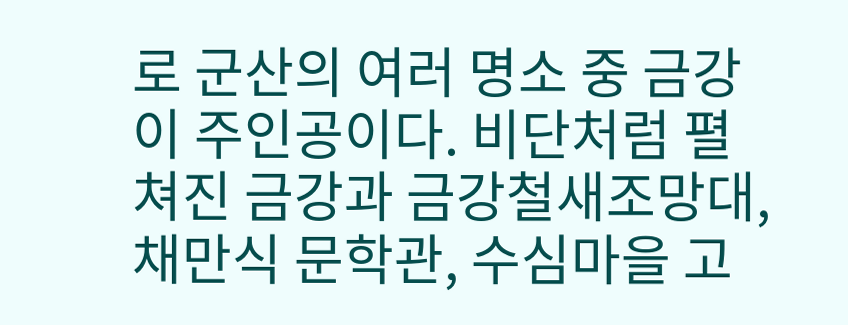로 군산의 여러 명소 중 금강이 주인공이다. 비단처럼 펼쳐진 금강과 금강철새조망대, 채만식 문학관, 수심마을 고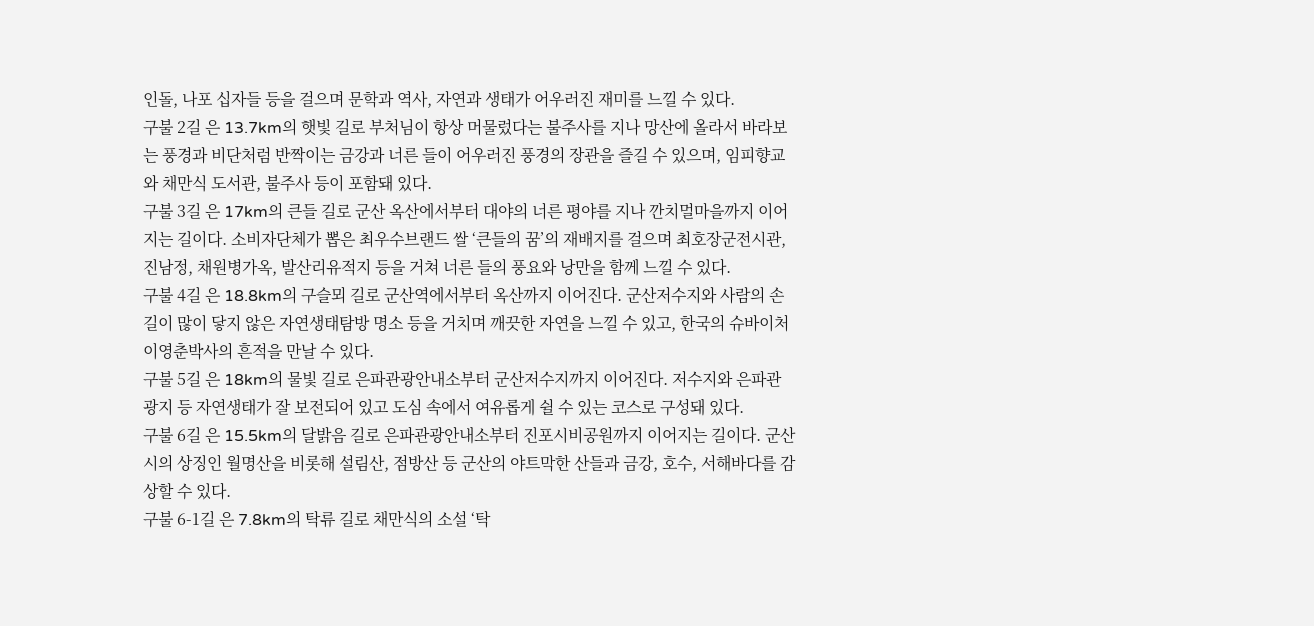인돌, 나포 십자들 등을 걸으며 문학과 역사, 자연과 생태가 어우러진 재미를 느낄 수 있다.
구불 2길 은 13.7km의 햇빛 길로 부처님이 항상 머물렀다는 불주사를 지나 망산에 올라서 바라보는 풍경과 비단처럼 반짝이는 금강과 너른 들이 어우러진 풍경의 장관을 즐길 수 있으며, 임피향교와 채만식 도서관, 불주사 등이 포함돼 있다.
구불 3길 은 17km의 큰들 길로 군산 옥산에서부터 대야의 너른 평야를 지나 깐치멀마을까지 이어지는 길이다. 소비자단체가 뽑은 최우수브랜드 쌀 ‘큰들의 꿈’의 재배지를 걸으며 최호장군전시관, 진남정, 채원병가옥, 발산리유적지 등을 거쳐 너른 들의 풍요와 낭만을 함께 느낄 수 있다.
구불 4길 은 18.8km의 구슬뫼 길로 군산역에서부터 옥산까지 이어진다. 군산저수지와 사람의 손길이 많이 닿지 않은 자연생태탐방 명소 등을 거치며 깨끗한 자연을 느낄 수 있고, 한국의 슈바이처 이영춘박사의 흔적을 만날 수 있다.
구불 5길 은 18km의 물빛 길로 은파관광안내소부터 군산저수지까지 이어진다. 저수지와 은파관광지 등 자연생태가 잘 보전되어 있고 도심 속에서 여유롭게 쉴 수 있는 코스로 구성돼 있다.
구불 6길 은 15.5km의 달밝음 길로 은파관광안내소부터 진포시비공원까지 이어지는 길이다. 군산시의 상징인 월명산을 비롯해 설림산, 점방산 등 군산의 야트막한 산들과 금강, 호수, 서해바다를 감상할 수 있다.
구불 6-1길 은 7.8km의 탁류 길로 채만식의 소설 ‘탁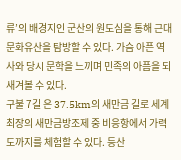류’의 배경지인 군산의 원도심을 통해 근대문화유산을 탐방할 수 있다. 가슴 아픈 역사와 당시 문학을 느끼며 민족의 아픔을 되새겨볼 수 있다.
구불 7길 은 37.5km의 새만금 길로 세계 최장의 새만금방조제 중 비응항에서 가력도까지를 체험할 수 있다. 등산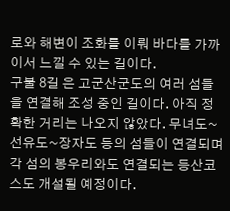로와 해변이 조화를 이뤄 바다를 가까이서 느낄 수 있는 길이다.
구불 8길 은 고군산군도의 여러 섬들을 연결해 조성 중인 길이다. 아직 정확한 거리는 나오지 않았다. 무녀도~선유도~장자도 등의 섬들이 연결되며 각 섬의 봉우리와도 연결되는 등산코스도 개설될 예정이다.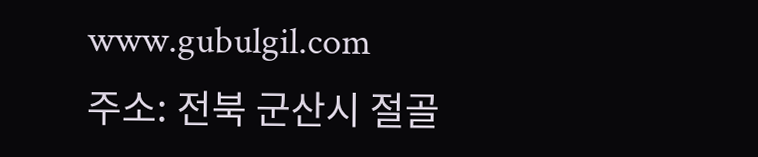www.gubulgil.com
주소: 전북 군산시 절골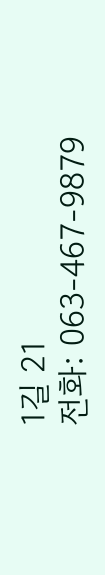1길 21
전화: 063-467-9879